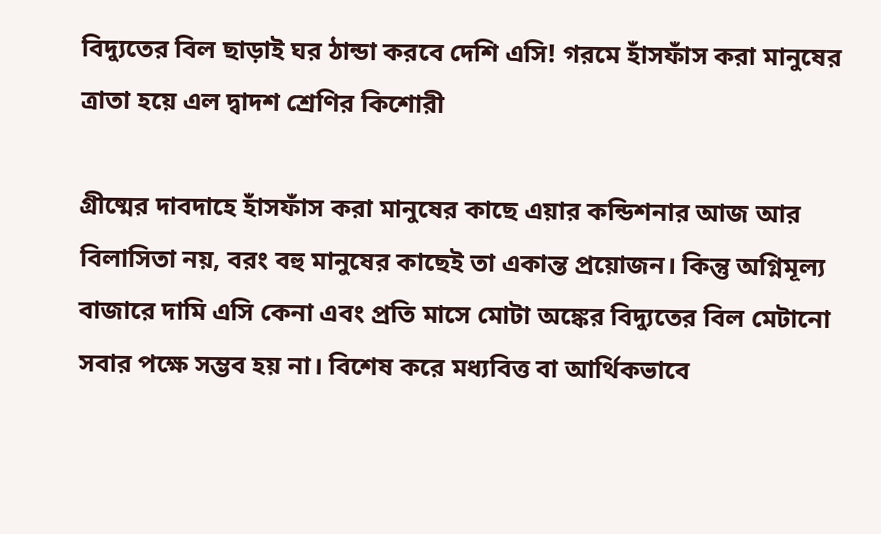বিদ্যুতের বিল ছাড়াই ঘর ঠান্ডা করবে দেশি এসি! গরমে হাঁসফাঁস করা মানুষের ত্রাতা হয়ে এল দ্বাদশ শ্রেণির কিশোরী

গ্রীষ্মের দাবদাহে হাঁসফাঁস করা মানুষের কাছে এয়ার কন্ডিশনার আজ আর বিলাসিতা নয়, বরং বহু মানুষের কাছেই তা একান্ত প্রয়োজন। কিন্তু অগ্নিমূল্য বাজারে দামি এসি কেনা এবং প্রতি মাসে মোটা অঙ্কের বিদ্যুতের বিল মেটানো সবার পক্ষে সম্ভব হয় না। বিশেষ করে মধ্যবিত্ত বা আর্থিকভাবে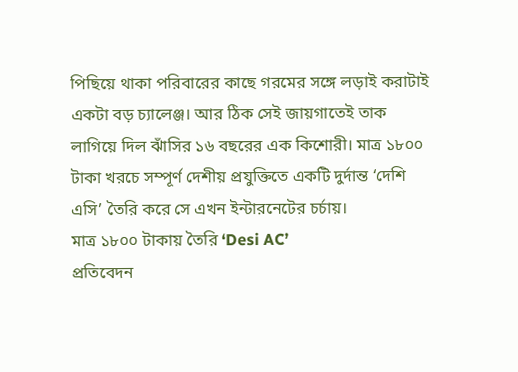পিছিয়ে থাকা পরিবারের কাছে গরমের সঙ্গে লড়াই করাটাই একটা বড় চ্যালেঞ্জ। আর ঠিক সেই জায়গাতেই তাক লাগিয়ে দিল ঝাঁসির ১৬ বছরের এক কিশোরী। মাত্র ১৮০০ টাকা খরচে সম্পূর্ণ দেশীয় প্রযুক্তিতে একটি দুর্দান্ত ‘দেশি এসি’ তৈরি করে সে এখন ইন্টারনেটের চর্চায়।
মাত্র ১৮০০ টাকায় তৈরি ‘Desi AC’
প্রতিবেদন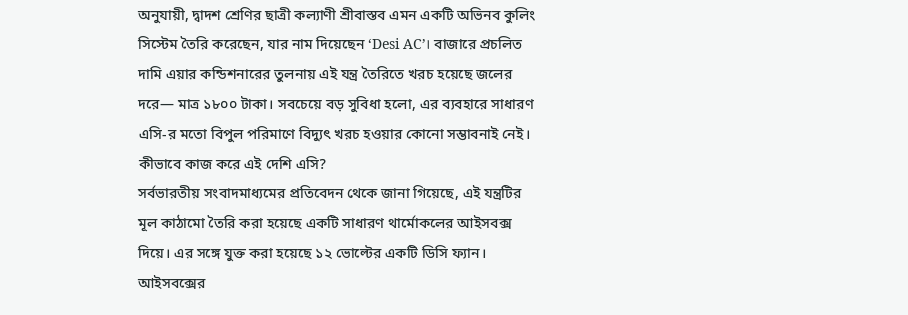অনুযায়ী, দ্বাদশ শ্রেণির ছাত্রী কল্যাণী শ্রীবাস্তব এমন একটি অভিনব কুলিং সিস্টেম তৈরি করেছেন, যার নাম দিয়েছেন ‘Desi AC’। বাজারে প্রচলিত দামি এয়ার কন্ডিশনারের তুলনায় এই যন্ত্র তৈরিতে খরচ হয়েছে জলের দরে— মাত্র ১৮০০ টাকা। সবচেয়ে বড় সুবিধা হলো, এর ব্যবহারে সাধারণ এসি-র মতো বিপুল পরিমাণে বিদ্যুৎ খরচ হওয়ার কোনো সম্ভাবনাই নেই।
কীভাবে কাজ করে এই দেশি এসি?
সর্বভারতীয় সংবাদমাধ্যমের প্রতিবেদন থেকে জানা গিয়েছে, এই যন্ত্রটির মূল কাঠামো তৈরি করা হয়েছে একটি সাধারণ থার্মোকলের আইসবক্স দিয়ে। এর সঙ্গে যুক্ত করা হয়েছে ১২ ভোল্টের একটি ডিসি ফ্যান। আইসবক্সের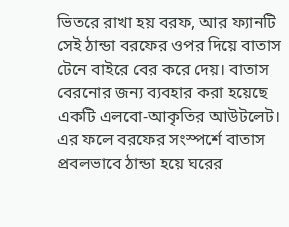ভিতরে রাখা হয় বরফ, আর ফ্যানটি সেই ঠান্ডা বরফের ওপর দিয়ে বাতাস টেনে বাইরে বের করে দেয়। বাতাস বেরনোর জন্য ব্যবহার করা হয়েছে একটি এলবো-আকৃতির আউটলেট। এর ফলে বরফের সংস্পর্শে বাতাস প্রবলভাবে ঠান্ডা হয়ে ঘরের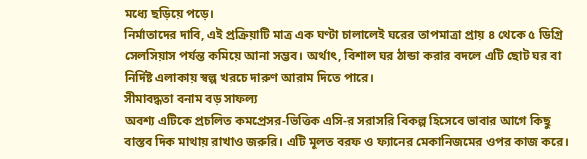মধ্যে ছড়িয়ে পড়ে।
নির্মাতাদের দাবি, এই প্রক্রিয়াটি মাত্র এক ঘণ্টা চালালেই ঘরের তাপমাত্রা প্রায় ৪ থেকে ৫ ডিগ্রি সেলসিয়াস পর্যন্ত কমিয়ে আনা সম্ভব। অর্থাৎ, বিশাল ঘর ঠান্ডা করার বদলে এটি ছোট ঘর বা নির্দিষ্ট এলাকায় স্বল্প খরচে দারুণ আরাম দিতে পারে।
সীমাবদ্ধতা বনাম বড় সাফল্য
অবশ্য এটিকে প্রচলিত কমপ্রেসর-ভিত্তিক এসি-র সরাসরি বিকল্প হিসেবে ভাবার আগে কিছু বাস্তব দিক মাথায় রাখাও জরুরি। এটি মূলত বরফ ও ফ্যানের মেকানিজমের ওপর কাজ করে।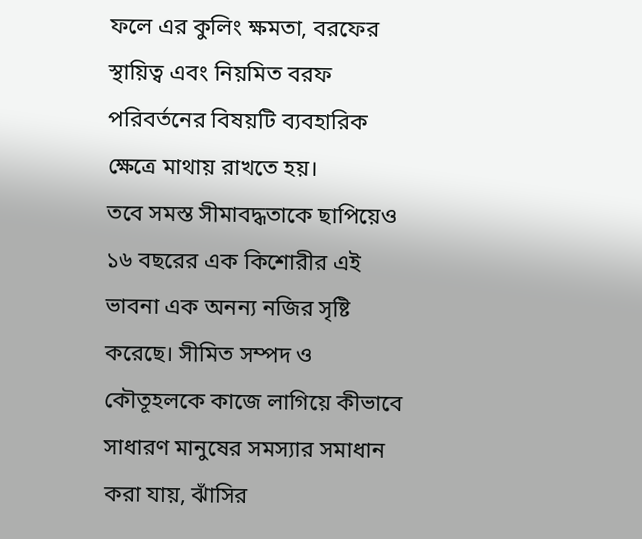ফলে এর কুলিং ক্ষমতা, বরফের স্থায়িত্ব এবং নিয়মিত বরফ পরিবর্তনের বিষয়টি ব্যবহারিক ক্ষেত্রে মাথায় রাখতে হয়।
তবে সমস্ত সীমাবদ্ধতাকে ছাপিয়েও ১৬ বছরের এক কিশোরীর এই ভাবনা এক অনন্য নজির সৃষ্টি করেছে। সীমিত সম্পদ ও কৌতূহলকে কাজে লাগিয়ে কীভাবে সাধারণ মানুষের সমস্যার সমাধান করা যায়, ঝাঁসির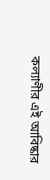কল্যাণীর এই আবিষ্কার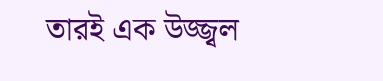তারই এক উজ্জ্বল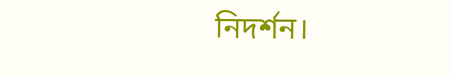নিদর্শন।